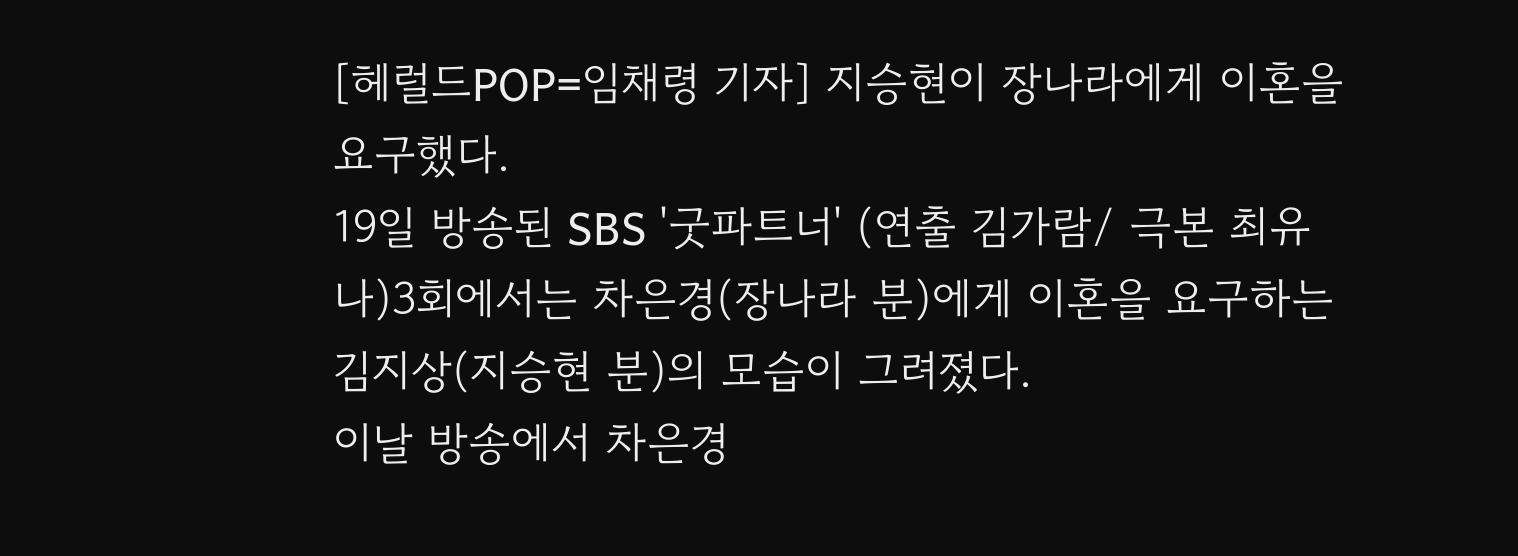[헤럴드POP=임채령 기자] 지승현이 장나라에게 이혼을 요구했다.
19일 방송된 SBS '굿파트너' (연출 김가람/ 극본 최유나)3회에서는 차은경(장나라 분)에게 이혼을 요구하는 김지상(지승현 분)의 모습이 그려졌다.
이날 방송에서 차은경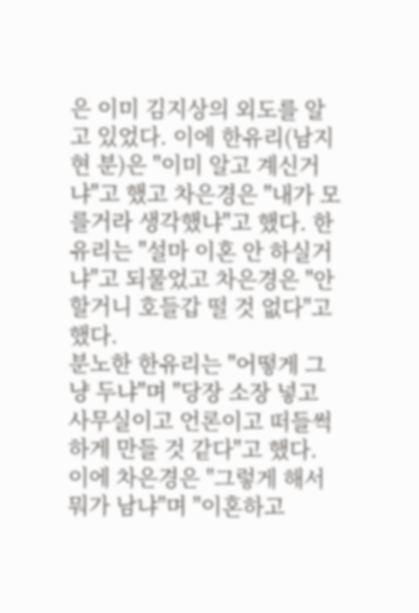은 이미 김지상의 외도를 알고 있었다. 이에 한유리(남지현 분)은 "이미 알고 계신거냐"고 했고 차은경은 "내가 모를거라 생각했냐"고 했다. 한유리는 "설마 이혼 안 하실거냐"고 되물었고 차은경은 "안할거니 호들갑 떨 것 없다"고 했다.
분노한 한유리는 "어떻게 그냥 두냐"며 "당장 소장 넣고 사무실이고 언론이고 떠들썩하게 만들 것 같다"고 했다. 이에 차은경은 "그렇게 해서 뭐가 남냐"며 "이혼하고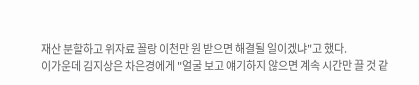재산 분할하고 위자료 꼴랑 이천만 원 받으면 해결될 일이겠냐"고 했다.
이가운데 김지상은 차은경에게 "얼굴 보고 얘기하지 않으면 계속 시간만 끌 것 같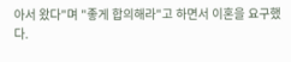아서 왔다"며 "좋게 합의해라"고 하면서 이혼을 요구했다.